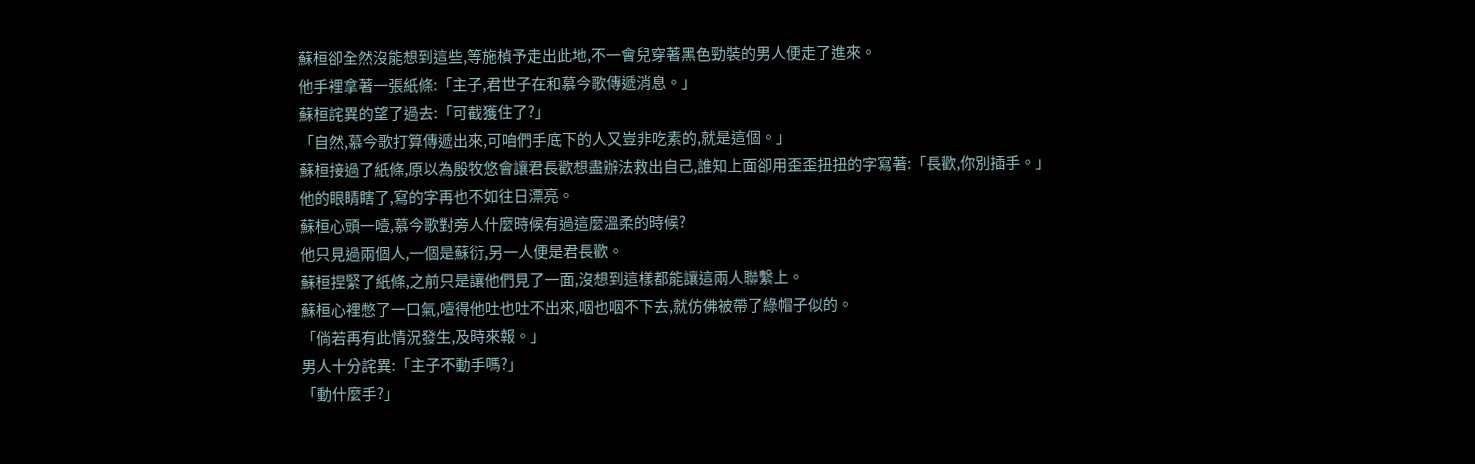蘇桓卻全然沒能想到這些,等施楨予走出此地,不一會兒穿著黑色勁裝的男人便走了進來。
他手裡拿著一張紙條:「主子,君世子在和慕今歌傳遞消息。」
蘇桓詫異的望了過去:「可截獲住了?」
「自然,慕今歌打算傳遞出來,可咱們手底下的人又豈非吃素的,就是這個。」
蘇桓接過了紙條,原以為殷牧悠會讓君長歡想盡辦法救出自己,誰知上面卻用歪歪扭扭的字寫著:「長歡,你別插手。」
他的眼睛瞎了,寫的字再也不如往日漂亮。
蘇桓心頭一噎,慕今歌對旁人什麼時候有過這麼溫柔的時候?
他只見過兩個人,一個是蘇衍,另一人便是君長歡。
蘇桓捏緊了紙條,之前只是讓他們見了一面,沒想到這樣都能讓這兩人聯繫上。
蘇桓心裡憋了一口氣,噎得他吐也吐不出來,咽也咽不下去,就仿佛被帶了綠帽子似的。
「倘若再有此情況發生,及時來報。」
男人十分詫異:「主子不動手嗎?」
「動什麼手?」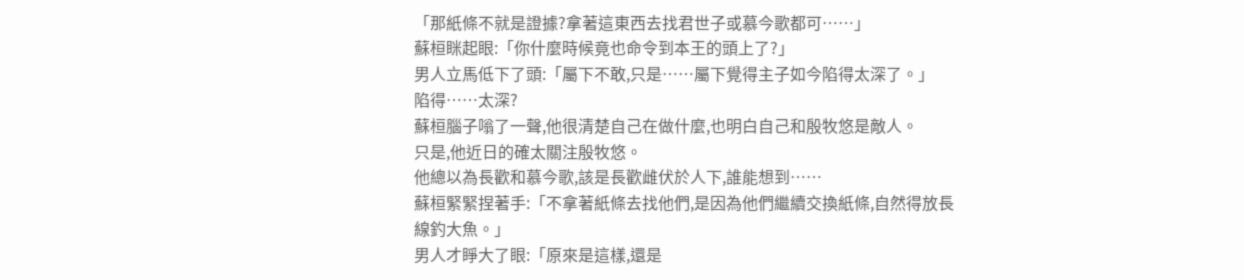「那紙條不就是證據?拿著這東西去找君世子或慕今歌都可……」
蘇桓眯起眼:「你什麼時候竟也命令到本王的頭上了?」
男人立馬低下了頭:「屬下不敢,只是……屬下覺得主子如今陷得太深了。」
陷得……太深?
蘇桓腦子嗡了一聲,他很清楚自己在做什麼,也明白自己和殷牧悠是敵人。
只是,他近日的確太關注殷牧悠。
他總以為長歡和慕今歌,該是長歡雌伏於人下,誰能想到……
蘇桓緊緊捏著手:「不拿著紙條去找他們,是因為他們繼續交換紙條,自然得放長線釣大魚。」
男人才睜大了眼:「原來是這樣,還是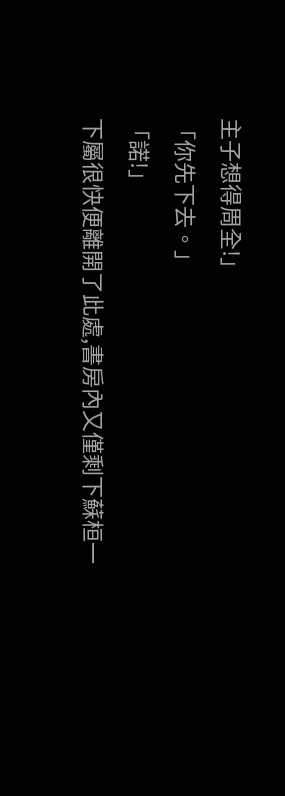主子想得周全!」
「你先下去。」
「諾!」
下屬很快便離開了此處,書房內又僅剩下蘇桓一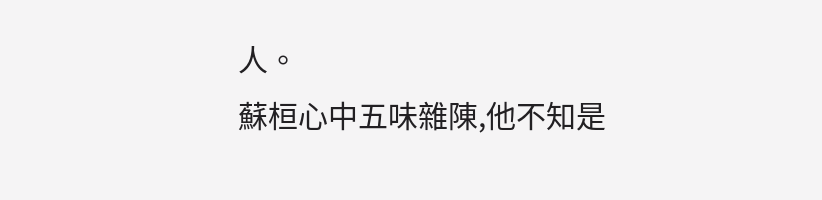人。
蘇桓心中五味雜陳,他不知是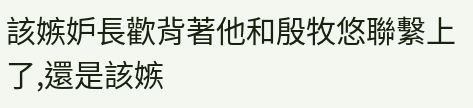該嫉妒長歡背著他和殷牧悠聯繫上了,還是該嫉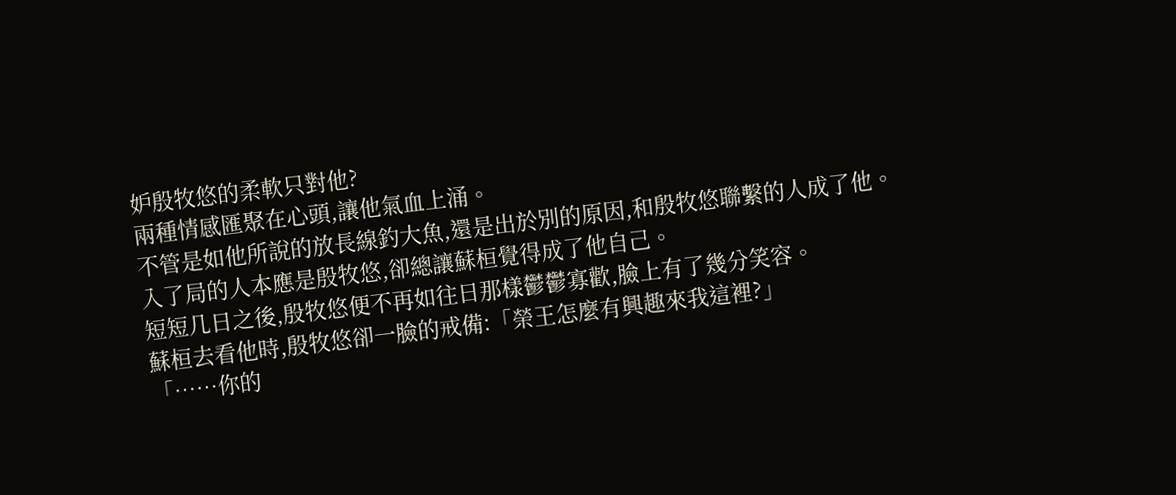妒殷牧悠的柔軟只對他?
兩種情感匯聚在心頭,讓他氣血上涌。
不管是如他所說的放長線釣大魚,還是出於別的原因,和殷牧悠聯繫的人成了他。
入了局的人本應是殷牧悠,卻總讓蘇桓覺得成了他自己。
短短几日之後,殷牧悠便不再如往日那樣鬱鬱寡歡,臉上有了幾分笑容。
蘇桓去看他時,殷牧悠卻一臉的戒備:「榮王怎麼有興趣來我這裡?」
「……你的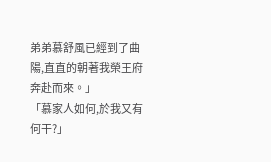弟弟慕舒風已經到了曲陽,直直的朝著我榮王府奔赴而來。」
「慕家人如何,於我又有何干?」